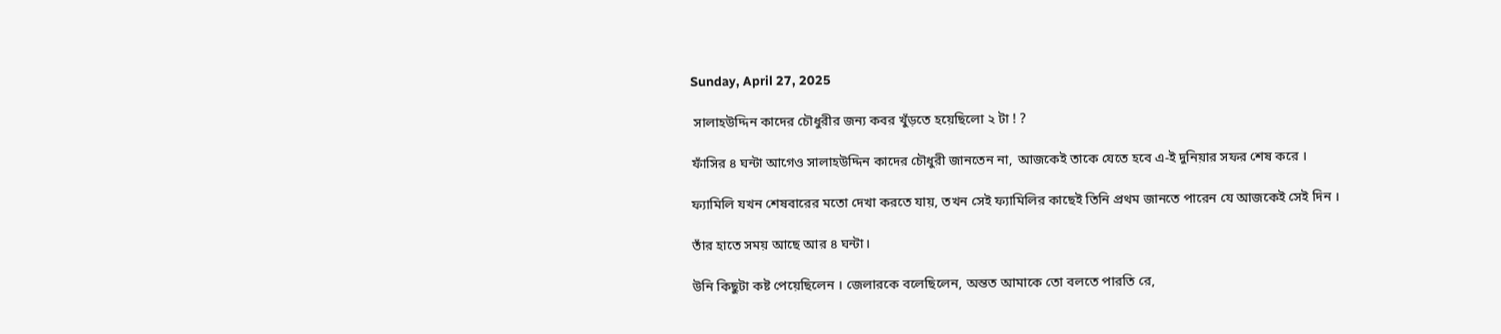Sunday, April 27, 2025

 সালাহউদ্দিন কাদের চৌধুরীর জন্য কবর খুঁড়তে হয়েছিলো ২ টা ! ?

ফাঁসির ৪ ঘন্টা আগেও সালাহউদ্দিন কাদের চৌধুরী জানতেন না, আজকেই তাকে যেতে হবে এ-ই দুনিয়ার সফর শেষ করে ।

ফ্যামিলি যখন শেষবারের মতো দেখা করতে যায়, তখন সেই ফ্যামিলির কাছেই তিনি প্রথম জানতে পারেন যে আজকেই সেই দিন ।

তাঁর হাতে সময় আছে আর ৪ ঘন্টা।

উনি কিছুটা কষ্ট পেয়েছিলেন । জেলারকে বলেছিলেন, অন্তত আমাকে তো বলতে পারতি রে,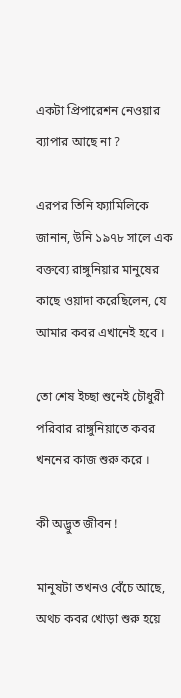একটা প্রিপারেশন নেওয়ার ব্যাপার আছে না ?

এরপর তিনি ফ্যামিলিকে জানান, উনি ১৯৭৮ সালে এক বক্তব্যে রাঙ্গুনিয়ার মানুষের কাছে ওয়াদা করেছিলেন, যে আমার কবর এখানেই হবে ।

তো শেষ ইচ্ছা শুনেই চৌধুরী পরিবার রাঙ্গুনিয়াতে কবর খননের কাজ শুরু করে ।

কী অদ্ভুত জীবন !

মানুষটা তখনও বেঁচে আছে, অথচ কবর খোড়া শুরু হয়ে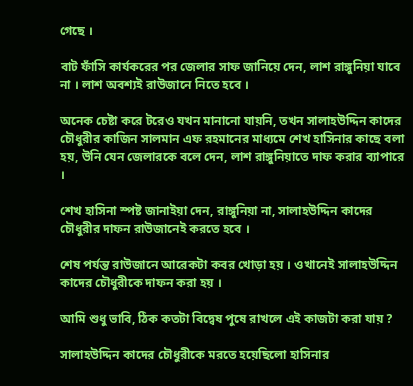গেছে ।

বাট ফাঁসি কার্যকরের পর জেলার সাফ জানিয়ে দেন, লাশ রাঙ্গুনিয়া যাবে না । লাশ অবশ্যই রাউজানে নিতে হবে ।

অনেক চেষ্টা করে টরেও যখন মানানো যায়নি, তখন সালাহউদ্দিন কাদের চৌধুরীর কাজিন সালমান এফ রহমানের মাধ্যমে শেখ হাসিনার কাছে বলা হয়, উনি যেন জেলারকে বলে দেন, লাশ রাঙ্গুনিয়াতে দাফ করার ব্যাপারে ।

শেখ হাসিনা স্পষ্ট জানাইয়া দেন, রাঙ্গুনিয়া না, সালাহউদ্দিন কাদের চৌধুরীর দাফন রাউজানেই করতে হবে ।

শেষ পর্যন্ত রাউজানে আরেকটা কবর খোড়া হয় । ওখানেই সালাহউদ্দিন কাদের চৌধুরীকে দাফন করা হয় ।

আমি শুধু ভাবি, ঠিক কতটা বিদ্বেষ পুষে রাখলে এই কাজটা করা যায় ?

সালাহউদ্দিন কাদের চৌধুরীকে মরতে হয়েছিলো হাসিনার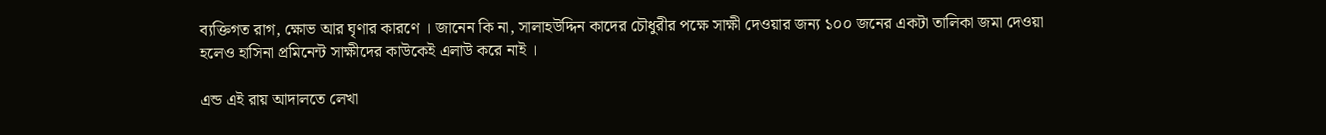ব্যক্তিগত রাগ, ক্ষোভ আর ঘৃণার কারণে । জানেন কি না, সালাহউদ্দিন কাদের চৌধুরীর পক্ষে সাক্ষী দেওয়ার জন্য ১০০ জনের একটা তালিকা জমা দেওয়া হলেও হাসিনা প্রমিনেন্ট সাক্ষীদের কাউকেই এলাউ করে নাই ।

এন্ড এই রায় আদালতে লেখা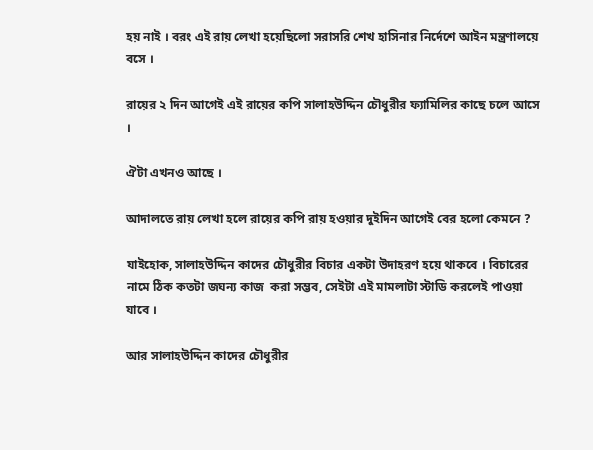হয় নাই । বরং এই রায় লেখা হয়েছিলো সরাসরি শেখ হাসিনার নির্দেশে আইন মন্ত্রণালয়ে বসে ।

রায়ের ২ দিন আগেই এই রায়ের কপি সালাহউদ্দিন চৌধুরীর ফ্যামিলির কাছে চলে আসে ।

ঐটা এখনও আছে ।

আদালতে রায় লেখা হলে রায়ের কপি রায় হওয়ার দুইদিন আগেই বের হলো কেমনে ?

যাইহোক, সালাহউদ্দিন কাদের চৌধুরীর বিচার একটা উদাহরণ হয়ে থাকবে । বিচারের নামে ঠিক কতটা জঘন্য কাজ  করা সম্ভব, সেইটা এই মামলাটা স্টাডি করলেই পাওয়া যাবে ।

আর সালাহউদ্দিন কাদের চৌধুরীর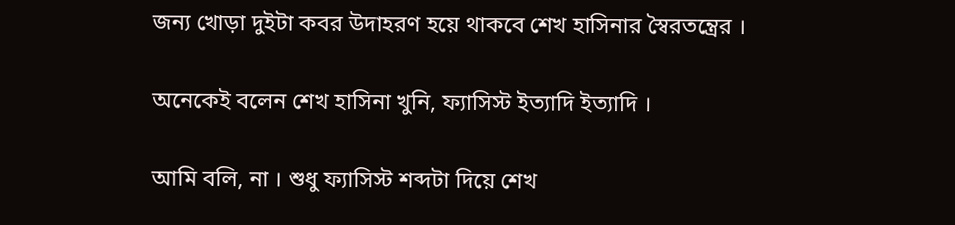জন্য খোড়া দুইটা কবর উদাহরণ হয়ে থাকবে শেখ হাসিনার স্বৈরতন্ত্রের ।

অনেকেই বলেন শেখ হাসিনা খুনি, ফ্যাসিস্ট ইত্যাদি ইত্যাদি ।

আমি বলি, না । শুধু ফ্যাসিস্ট শব্দটা দিয়ে শেখ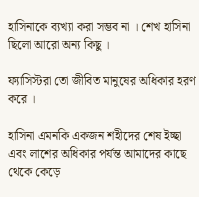হাসিনাকে ব্যখ্যা করা সম্ভব না । শেখ হাসিনা ছিলো আরো অন্য কিছু ।

ফ্যাসিস্টরা তো জীবিত মানুষের অধিকার হরণ করে ।

হাসিনা এমনকি একজন শহীদের শেষ ইচ্ছা এবং লাশের অধিকার পর্যন্ত আমাদের কাছে থেকে কেড়ে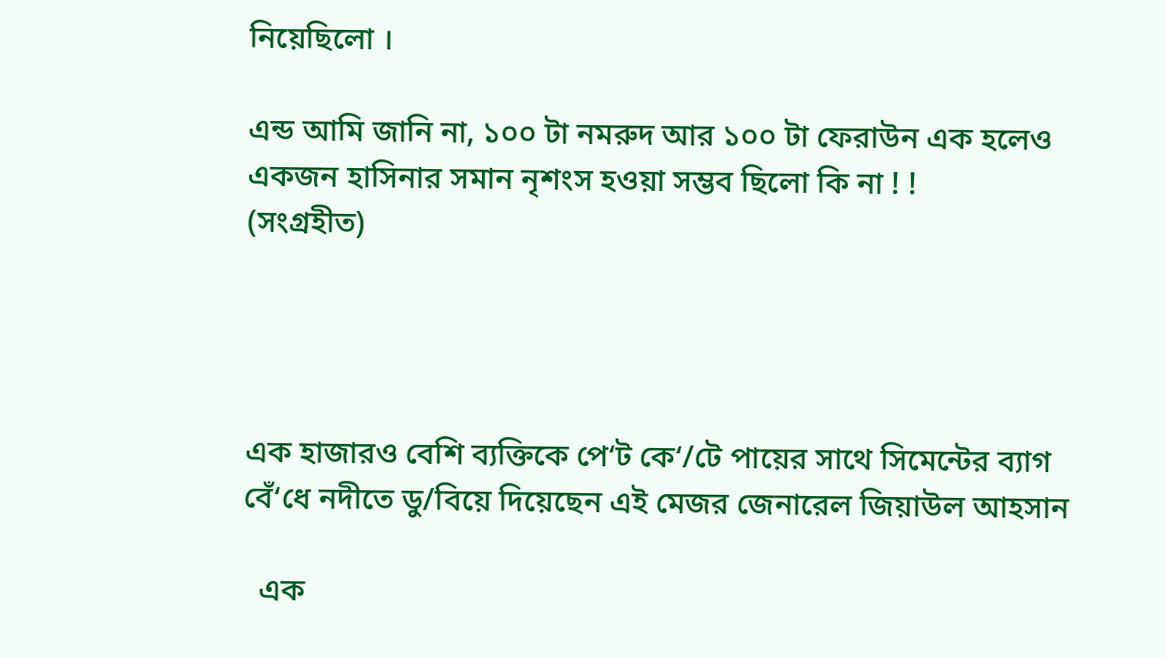নিয়েছিলো ।

এন্ড আমি জানি না, ১০০ টা নমরুদ আর ১০০ টা ফেরাউন এক হলেও একজন হাসিনার সমান নৃশংস হওয়া সম্ভব ছিলো কি না ! !
(সংগ্রহীত)




এক হাজারও বেশি ব্যক্তিকে পে‘ট কে‘/টে পায়ের সাথে সিমেন্টের ব্যাগ বেঁ‘ধে নদীতে ডু/বিয়ে দিয়েছেন এই মেজর জেনারেল জিয়াউল আহসান

  এক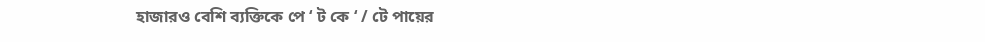হাজারও বেশি ব্যক্তিকে পে ‘ ট কে ‘ / টে পায়ের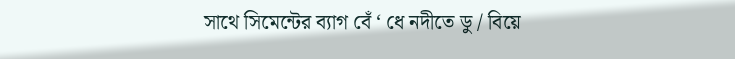সাথে সিমেন্টের ব্যাগ বেঁ ‘ ধে নদীতে ডু / বিয়ে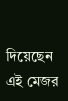দিয়েছেন এই মেজর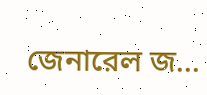জেনারেল জ...